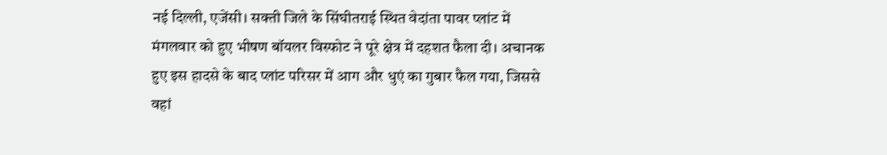नई दिल्ली, एजेंसी। सक्ती जिले के सिंघीतराई स्थित वेदांता पावर प्लांट में मंगलवार को हुए भीषण बॉयलर विस्फोट ने पूरे क्षेत्र में दहशत फैला दी। अचानक हुए इस हादसे के बाद प्लांट परिसर में आग और धुएं का गुबार फैल गया, जिससे वहां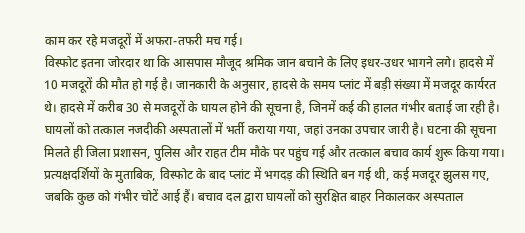काम कर रहे मजदूरों में अफरा-तफरी मच गई।
विस्फोट इतना जोरदार था कि आसपास मौजूद श्रमिक जान बचाने के लिए इधर-उधर भागने लगे। हादसे में 10 मजदूरों की मौत हो गई है। जानकारी के अनुसार, हादसे के समय प्लांट में बड़ी संख्या में मजदूर कार्यरत थे। हादसे में करीब 30 से मजदूरों के घायल होने की सूचना है, जिनमें कई की हालत गंभीर बताई जा रही है। घायलों को तत्काल नजदीकी अस्पतालों में भर्ती कराया गया, जहां उनका उपचार जारी है। घटना की सूचना मिलते ही जिला प्रशासन, पुलिस और राहत टीम मौके पर पहुंच गई और तत्काल बचाव कार्य शुरू किया गया।
प्रत्यक्षदर्शियों के मुताबिक, विस्फोट के बाद प्लांट में भगदड़ की स्थिति बन गई थी, कई मजदूर झुलस गए, जबकि कुछ को गंभीर चोटें आई हैं। बचाव दल द्वारा घायलों को सुरक्षित बाहर निकालकर अस्पताल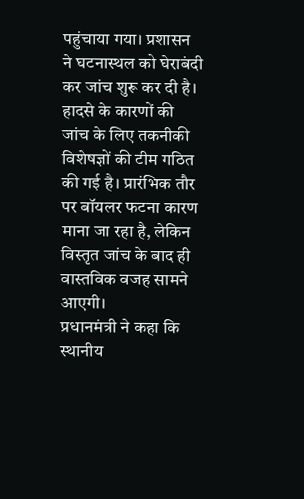पहुंचाया गया। प्रशासन ने घटनास्थल को घेराबंदी कर जांच शुरू कर दी है।
हादसे के कारणों की जांच के लिए तकनीकी विशेषज्ञों की टीम गठित की गई है। प्रारंभिक तौर पर बॉयलर फटना कारण माना जा रहा है, लेकिन विस्तृत जांच के बाद ही वास्तविक वजह सामने आएगी।
प्रधानमंत्री ने कहा कि स्थानीय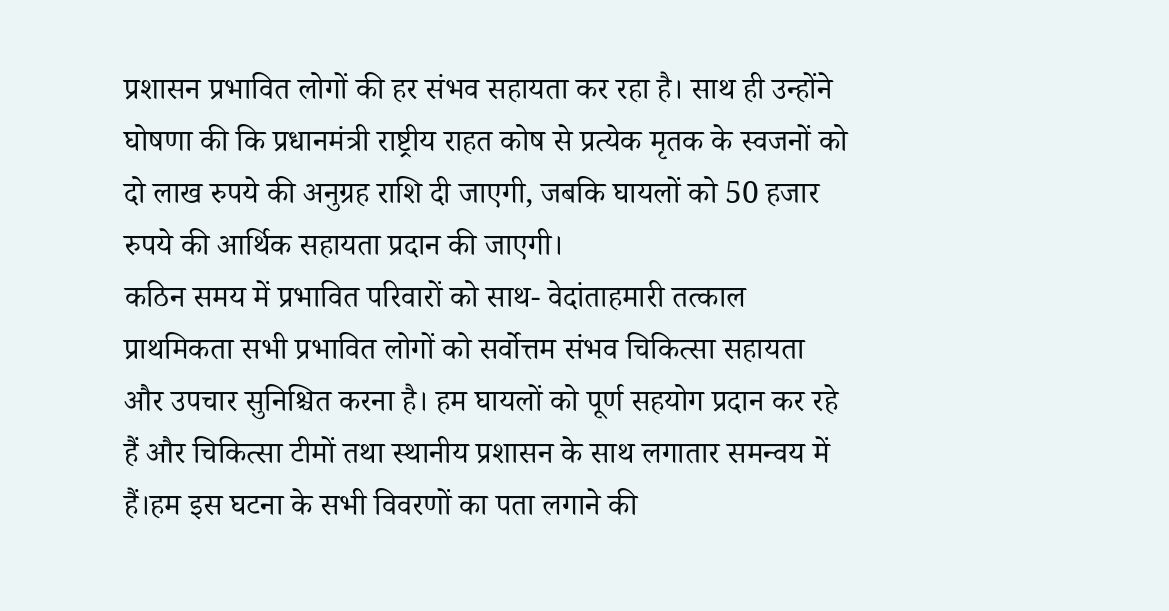प्रशासन प्रभावित लोगों की हर संभव सहायता कर रहा है। साथ ही उन्होंने घोषणा की कि प्रधानमंत्री राष्ट्रीय राहत कोष से प्रत्येक मृतक के स्वजनों को दो लाख रुपये की अनुग्रह राशि दी जाएगी, जबकि घायलों को 50 हजार रुपये की आर्थिक सहायता प्रदान की जाएगी।
कठिन समय में प्रभावित परिवारों को साथ- वेदांताहमारी तत्काल प्राथमिकता सभी प्रभावित लोगों को सर्वोत्तम संभव चिकित्सा सहायता और उपचार सुनिश्चित करना है। हम घायलों को पूर्ण सहयोग प्रदान कर रहे हैं और चिकित्सा टीमों तथा स्थानीय प्रशासन के साथ लगातार समन्वय में हैं।हम इस घटना के सभी विवरणों का पता लगाने की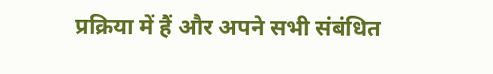प्रक्रिया में हैं और अपने सभी संबंधित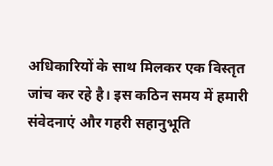अधिकारियों के साथ मिलकर एक विस्तृत जांच कर रहे है। इस कठिन समय में हमारी संवेदनाएं और गहरी सहानुभूति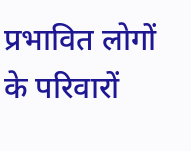प्रभावित लोगों के परिवारों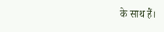के साथ हैं।